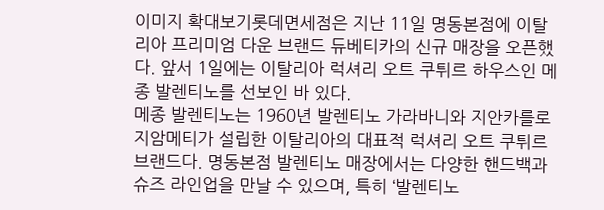이미지 확대보기롯데면세점은 지난 11일 명동본점에 이탈리아 프리미엄 다운 브랜드 듀베티카의 신규 매장을 오픈했다. 앞서 1일에는 이탈리아 럭셔리 오트 쿠튀르 하우스인 메종 발렌티노를 선보인 바 있다.
메종 발렌티노는 1960년 발렌티노 가라바니와 지안카를로 지암메티가 설립한 이탈리아의 대표적 럭셔리 오트 쿠튀르 브랜드다. 명동본점 발렌티노 매장에서는 다양한 핸드백과 슈즈 라인업을 만날 수 있으며, 특히 ‘발렌티노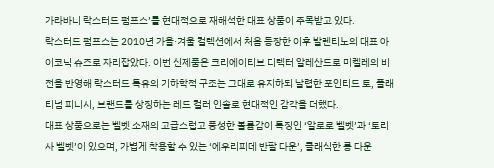가라바니 락스터드 펌프스’를 현대적으로 재해석한 대표 상품이 주목받고 있다.
락스터드 펌프스는 2010년 가을·겨울 컬렉션에서 처음 등장한 이후 발렌티노의 대표 아이코닉 슈즈로 자리잡았다. 이번 신제품은 크리에이티브 디렉터 알레산드로 미켈레의 비전을 반영해 락스터드 특유의 기하학적 구조는 그대로 유지하되 날렵한 포인티드 토, 플래티넘 피니시, 브랜드를 상징하는 레드 컬러 인솔로 현대적인 감각을 더했다.
대표 상품으로는 벨벳 소재의 고급스럽고 풍성한 볼륨감이 특징인 ‘알로로 벨벳’과 ‘토리사 벨벳’이 있으며, 가볍게 착용할 수 있는 ‘에우리피데 반팔 다운’, 클래식한 롱 다운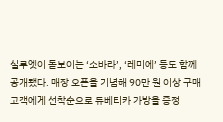실루엣이 돋보이는 ‘소바라’, ‘레미에’ 등도 함께 공개됐다. 매장 오픈을 기념해 90만 원 이상 구매 고객에게 선착순으로 듀베티카 가방을 증정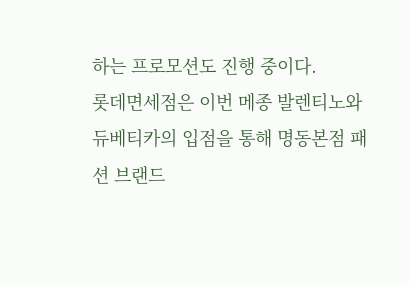하는 프로모션도 진행 중이다.
롯데면세점은 이번 메종 발렌티노와 듀베티카의 입점을 통해 명동본점 패션 브랜드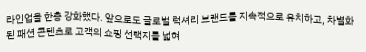라인업을 한층 강화했다. 앞으로도 글로벌 럭셔리 브랜드를 지속적으로 유치하고, 차별화된 패션 콘텐츠로 고객의 쇼핑 선택지를 넓혀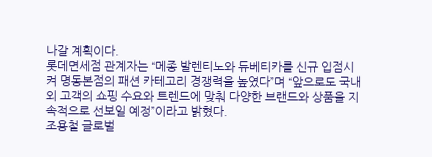나갈 계획이다.
롯데면세점 관계자는 “메종 발렌티노와 듀베티카를 신규 입점시켜 명동본점의 패션 카테고리 경쟁력을 높였다”며 “앞으로도 국내외 고객의 쇼핑 수요와 트렌드에 맞춰 다양한 브랜드와 상품을 지속적으로 선보일 예정”이라고 밝혔다.
조용철 글로벌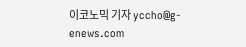이코노믹 기자 yccho@g-enews.com